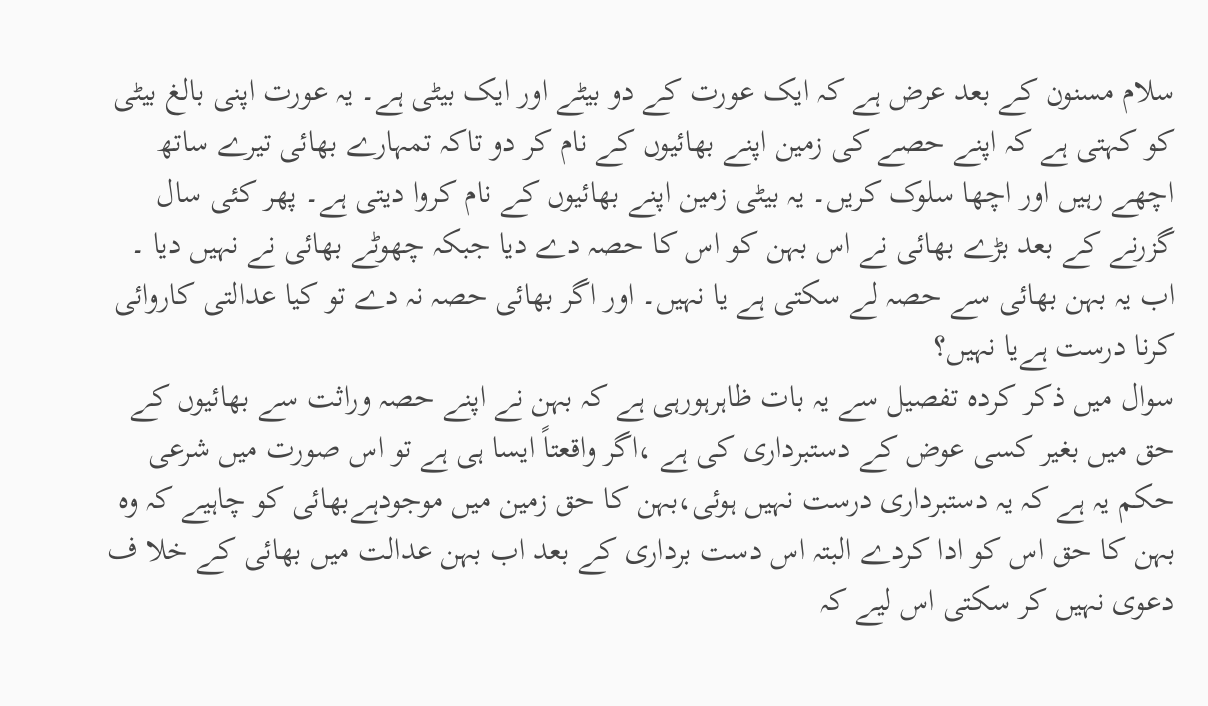سلام مسنون کے بعد عرض ہے کہ ایک عورت کے دو بیٹے اور ایک بیٹی ہے۔ یہ عورت اپنی بالغ بیٹی کو کہتی ہے کہ اپنے حصے کی زمین اپنے بھائیوں کے نام کر دو تاکہ تمہارے بھائی تیرے ساتھ اچھے رہیں اور اچھا سلوک کریں۔ یہ بیٹی زمین اپنے بھائیوں کے نام کروا دیتی ہے۔ پھر کئی سال گزرنے کے بعد بڑے بھائی نے اس بہن کو اس کا حصہ دے دیا جبکہ چھوٹے بھائی نے نہیں دیا ۔ اب یہ بہن بھائی سے حصہ لے سکتی ہے یا نہیں۔ اور اگر بھائی حصہ نہ دے تو کیا عدالتی کاروائی کرنا درست ہےیا نہیں؟
سوال ميں ذكر كرده تفصيل سے یہ بات ظاہرہورہی ہے كہ بہن نے اپنے حصہ وراثت سے بهائيوں كے حق ميں بغير كسی عوض كے دستبرداری كی ہے ،اگر واقعتاً ايسا ہی ہے تو اس صورت ميں شرعی حكم یہ ہے كہ یہ دستبرداری درست نہیں ہوئی،بہن كا حق زمين ميں موجودہےبهائی كو چاہیے كہ وه بہن كا حق اس كو ادا كردے البتہ اس دست برداری كے بعد اب بہن عدالت ميں بھائی كے خلا ف دعوی نہيں كر سكتی اس ليے كہ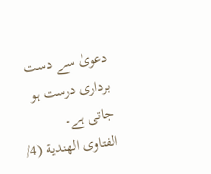دعویٰ سے دست برداری درست ہو جاتی ہے۔
الفتاوى الهندية (4/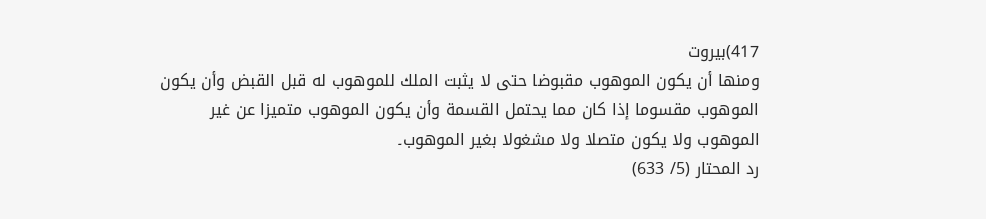417)بيروت
ومنها أن يكون الموهوب مقبوضا حتى لا يثبت الملك للموهوب له قبل القبض وأن يكون الموهوب مقسوما إذا كان مما يحتمل القسمة وأن يكون الموهوب متميزا عن غير الموهوب ولا يكون متصلا ولا مشغولا بغير الموهوب۔
رد المحتار (5/ 633)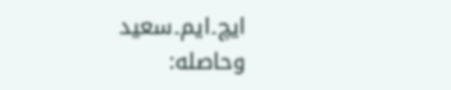ايچ۔ايم۔سعيد
وحاصله: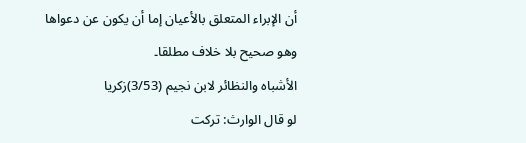أن الإبراء المتعلق بالأعيان إما أن يكون عن دعواها وهو صحيح بلا خلاف مطلقا۔
الأشباه والنظائر لابن نجيم (3/53)زکریا
لو قال الوارث: تركت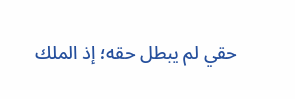حقي لم يبطل حقه؛ إذ الملك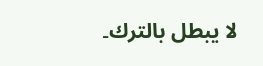لا يبطل بالترك۔